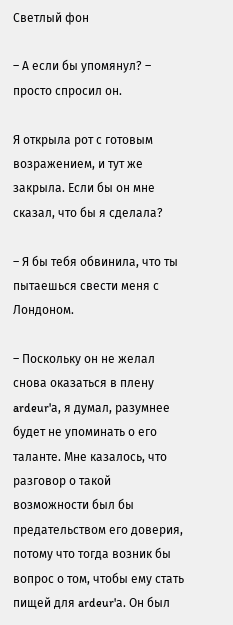Светлый фон

– А если бы упомянул? – просто спросил он.

Я открыла рот с готовым возражением, и тут же закрыла. Если бы он мне сказал, что бы я сделала?

– Я бы тебя обвинила, что ты пытаешься свести меня с Лондоном.

– Поскольку он не желал снова оказаться в плену ardeur'а, я думал, разумнее будет не упоминать о его таланте. Мне казалось, что разговор о такой возможности был бы предательством его доверия, потому что тогда возник бы вопрос о том, чтобы ему стать пищей для ardeur'а. Он был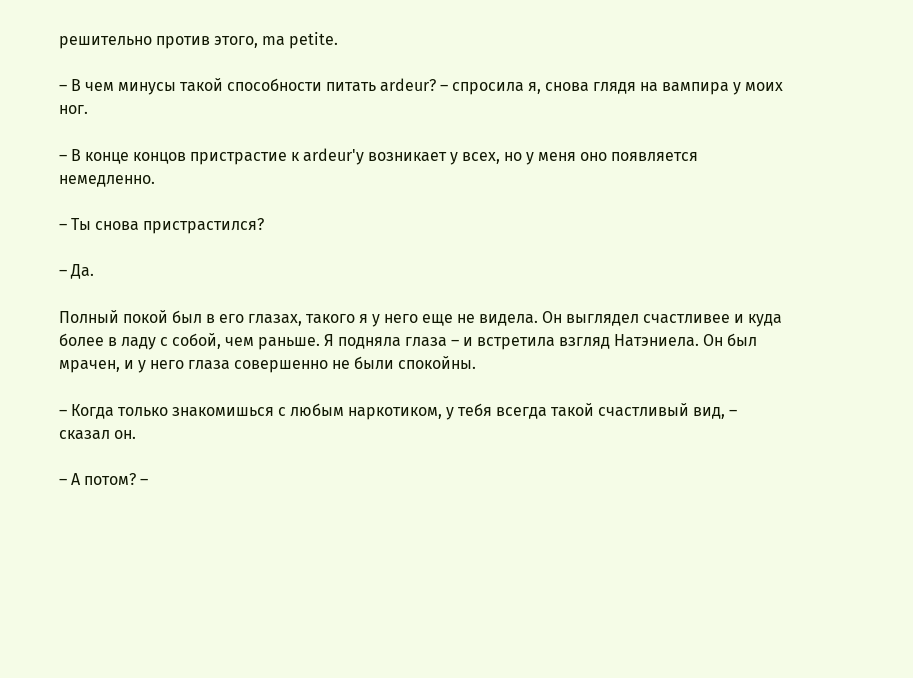решительно против этого, ma petite.

– В чем минусы такой способности питать ardeur? – спросила я, снова глядя на вампира у моих ног.

– В конце концов пристрастие к ardeur'у возникает у всех, но у меня оно появляется немедленно.

– Ты снова пристрастился?

– Да.

Полный покой был в его глазах, такого я у него еще не видела. Он выглядел счастливее и куда более в ладу с собой, чем раньше. Я подняла глаза – и встретила взгляд Натэниела. Он был мрачен, и у него глаза совершенно не были спокойны.

– Когда только знакомишься с любым наркотиком, у тебя всегда такой счастливый вид, – сказал он.

– А потом? –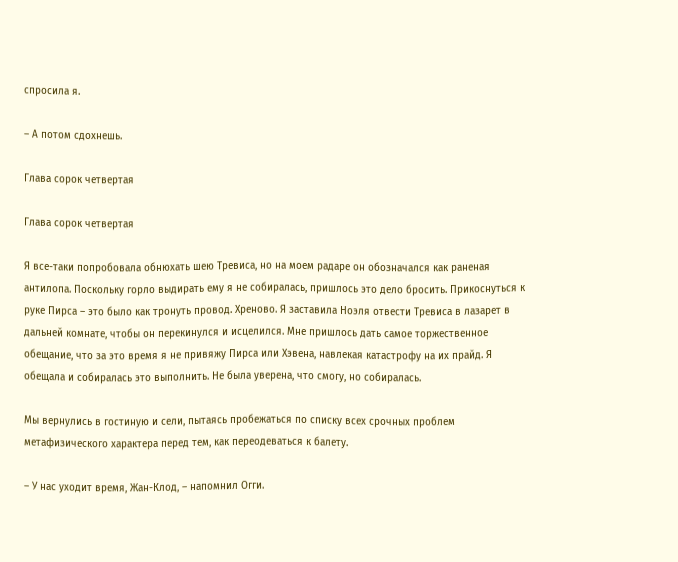спросила я.

– А потом сдохнешь.

Глава сорок четвертая

Глава сорок четвертая

Я все-таки попробовала обнюхать шею Тревиса, но на моем радаре он обозначался как раненая антилопа. Поскольку горло выдирать ему я не собиралась, пришлось это дело бросить. Прикоснуться к руке Пирса – это было как тронуть провод. Хреново. Я заставила Ноэля отвести Тревиса в лазарет в дальней комнате, чтобы он перекинулся и исцелился. Мне пришлось дать самое торжественное обещание, что за это время я не привяжу Пирса или Хэвена, навлекая катастрофу на их прайд. Я обещала и собиралась это выполнить. Не была уверена, что смогу, но собиралась.

Мы вернулись в гостиную и сели, пытаясь пробежаться по списку всех срочных проблем метафизического характера перед тем, как переодеваться к балету.

– У нас уходит время, Жан-Клод, – напомнил Огги.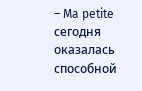– Ma petite сегодня оказалась способной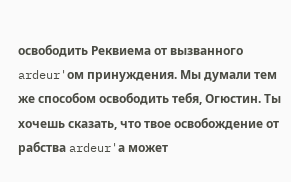освободить Реквиема от вызванного ardeur'ом принуждения. Мы думали тем же способом освободить тебя, Огюстин. Ты хочешь сказать, что твое освобождение от рабства ardeur'а может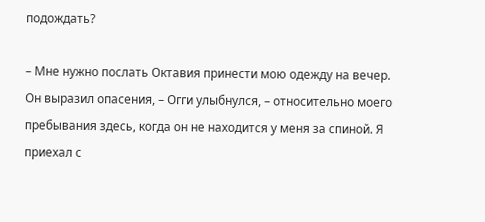подождать?

– Мне нужно послать Октавия принести мою одежду на вечер. Он выразил опасения, – Огги улыбнулся, – относительно моего пребывания здесь, когда он не находится у меня за спиной. Я приехал с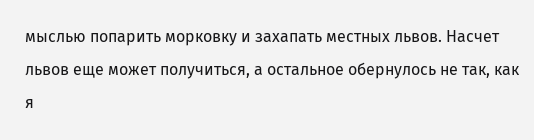мыслью попарить морковку и захапать местных львов. Насчет львов еще может получиться, а остальное обернулось не так, как я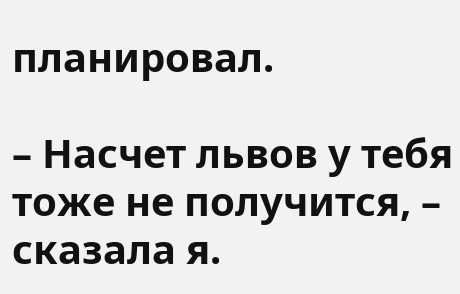планировал.

– Насчет львов у тебя тоже не получится, – сказала я.